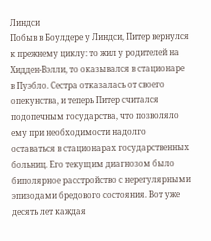Линдси
Побыв в Боулдере у Линдси, Питер вернулся к прежнему циклу: то жил у родителей на Хидден-Вэлли, то оказывался в стационаре в Пуэбло. Сестра отказалась от своего опекунства, и теперь Питер считался подопечным государства, что позволяло ему при необходимости надолго оставаться в стационарах государственных больниц. Его текущим диагнозом было биполярное расстройство с нерегулярными эпизодами бредового состояния. Вот уже десять лет каждая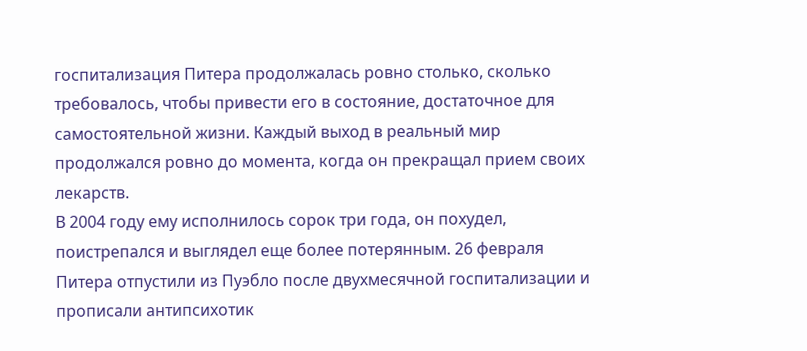госпитализация Питера продолжалась ровно столько, сколько требовалось, чтобы привести его в состояние, достаточное для самостоятельной жизни. Каждый выход в реальный мир продолжался ровно до момента, когда он прекращал прием своих лекарств.
В 2004 году ему исполнилось сорок три года, он похудел, поистрепался и выглядел еще более потерянным. 26 февраля Питера отпустили из Пуэбло после двухмесячной госпитализации и прописали антипсихотик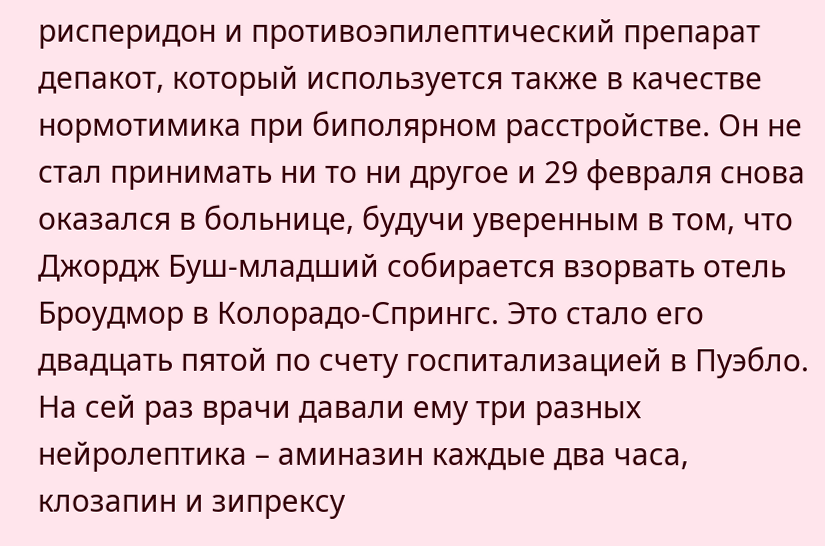рисперидон и противоэпилептический препарат депакот, который используется также в качестве нормотимика при биполярном расстройстве. Он не стал принимать ни то ни другое и 29 февраля снова оказался в больнице, будучи уверенным в том, что Джордж Буш-младший собирается взорвать отель Броудмор в Колорадо-Спрингс. Это стало его двадцать пятой по счету госпитализацией в Пуэбло.
На сей раз врачи давали ему три разных нейролептика – аминазин каждые два часа, клозапин и зипрексу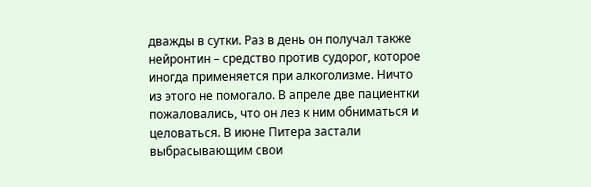дважды в сутки. Раз в день он получал также нейронтин – средство против судорог, которое иногда применяется при алкоголизме. Ничто из этого не помогало. В апреле две пациентки пожаловались, что он лез к ним обниматься и целоваться. В июне Питера застали выбрасывающим свои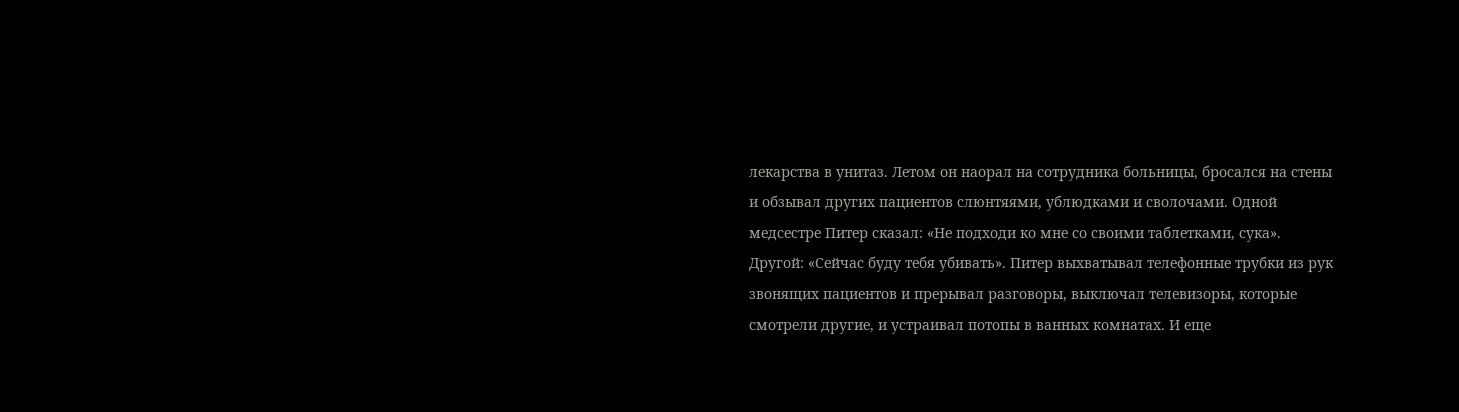лекарства в унитаз. Летом он наорал на сотрудника больницы, бросался на стены и обзывал других пациентов слюнтяями, ублюдками и сволочами. Одной медсестре Питер сказал: «Не подходи ко мне со своими таблетками, сука». Другой: «Сейчас буду тебя убивать». Питер выхватывал телефонные трубки из рук звонящих пациентов и прерывал разговоры, выключал телевизоры, которые смотрели другие, и устраивал потопы в ванных комнатах. И еще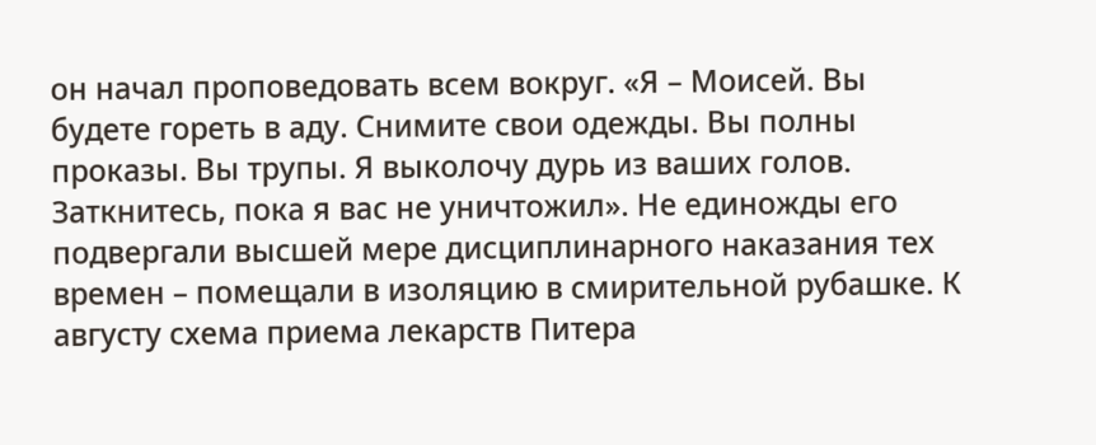он начал проповедовать всем вокруг. «Я – Моисей. Вы будете гореть в аду. Снимите свои одежды. Вы полны проказы. Вы трупы. Я выколочу дурь из ваших голов. Заткнитесь, пока я вас не уничтожил». Не единожды его подвергали высшей мере дисциплинарного наказания тех времен – помещали в изоляцию в смирительной рубашке. К августу схема приема лекарств Питера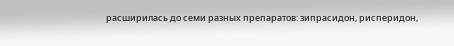расширилась до семи разных препаратов: зипрасидон, рисперидон,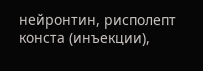нейронтин, рисполепт конста (инъекции),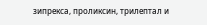зипрекса, проликсин, трилептал и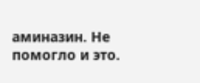аминазин. Не помогло и это.